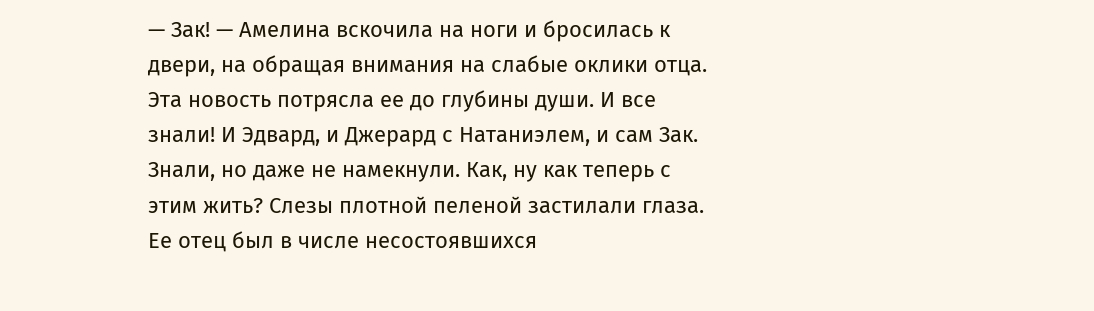— Зак! — Амелина вскочила на ноги и бросилась к двери, на обращая внимания на слабые оклики отца.
Эта новость потрясла ее до глубины души. И все знали! И Эдвард, и Джерард с Натаниэлем, и сам Зак. Знали, но даже не намекнули. Как, ну как теперь с этим жить? Слезы плотной пеленой застилали глаза. Ее отец был в числе несостоявшихся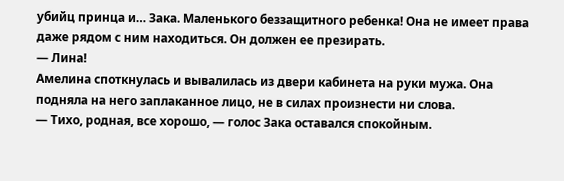убийц принца и… Зака. Маленького беззащитного ребенка! Она не имеет права даже рядом с ним находиться. Он должен ее презирать.
— Лина!
Амелина споткнулась и вывалилась из двери кабинета на руки мужа. Она подняла на него заплаканное лицо, не в силах произнести ни слова.
— Тихо, родная, все хорошо, — голос Зака оставался спокойным.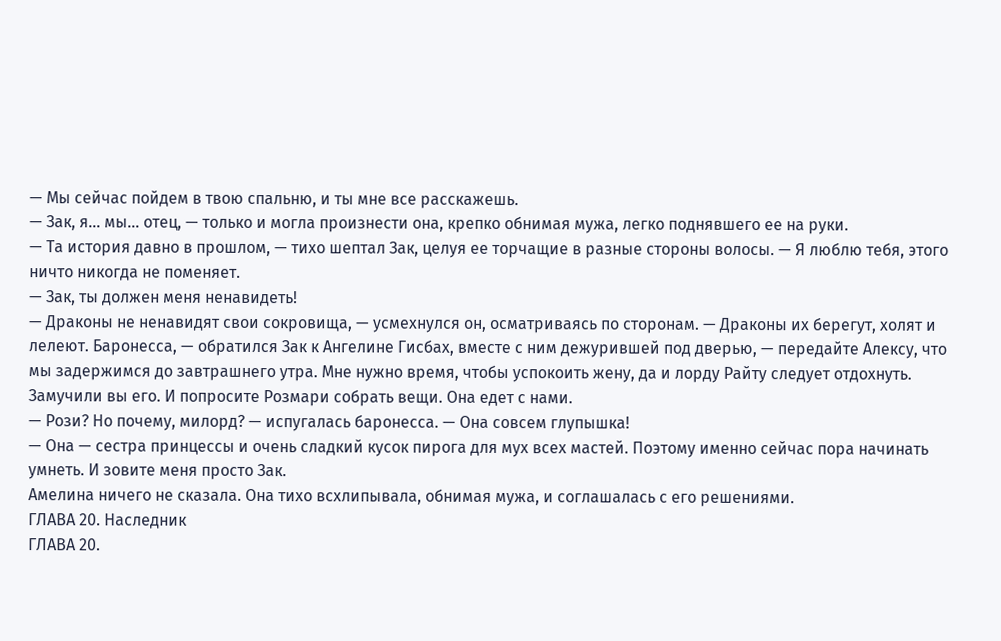— Мы сейчас пойдем в твою спальню, и ты мне все расскажешь.
— Зак, я… мы… отец, — только и могла произнести она, крепко обнимая мужа, легко поднявшего ее на руки.
— Та история давно в прошлом, — тихо шептал Зак, целуя ее торчащие в разные стороны волосы. — Я люблю тебя, этого ничто никогда не поменяет.
— Зак, ты должен меня ненавидеть!
— Драконы не ненавидят свои сокровища, — усмехнулся он, осматриваясь по сторонам. — Драконы их берегут, холят и лелеют. Баронесса, — обратился Зак к Ангелине Гисбах, вместе с ним дежурившей под дверью, — передайте Алексу, что мы задержимся до завтрашнего утра. Мне нужно время, чтобы успокоить жену, да и лорду Райту следует отдохнуть. Замучили вы его. И попросите Розмари собрать вещи. Она едет с нами.
— Рози? Но почему, милорд? — испугалась баронесса. — Она совсем глупышка!
— Она — сестра принцессы и очень сладкий кусок пирога для мух всех мастей. Поэтому именно сейчас пора начинать умнеть. И зовите меня просто Зак.
Амелина ничего не сказала. Она тихо всхлипывала, обнимая мужа, и соглашалась с его решениями.
ГЛАВА 20. Наследник
ГЛАВА 20.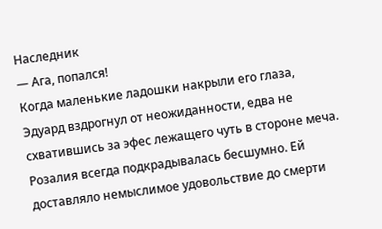Наследник
— Ага, попался!
Когда маленькие ладошки накрыли его глаза, Эдуард вздрогнул от неожиданности, едва не схватившись за эфес лежащего чуть в стороне меча. Розалия всегда подкрадывалась бесшумно. Ей доставляло немыслимое удовольствие до смерти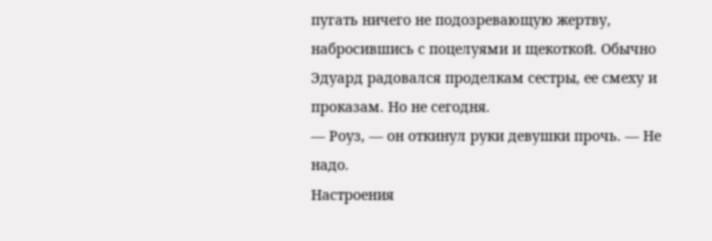пугать ничего не подозревающую жертву, набросившись с поцелуями и щекоткой. Обычно Эдуард радовался проделкам сестры, ее смеху и проказам. Но не сегодня.
— Роуз, — он откинул руки девушки прочь. — Не надо.
Настроения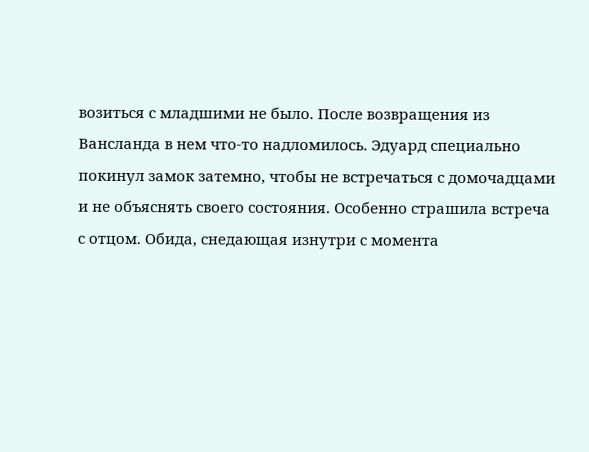возиться с младшими не было. После возвращения из Вансланда в нем что-то надломилось. Эдуард специально покинул замок затемно, чтобы не встречаться с домочадцами и не объяснять своего состояния. Особенно страшила встреча с отцом. Обида, снедающая изнутри с момента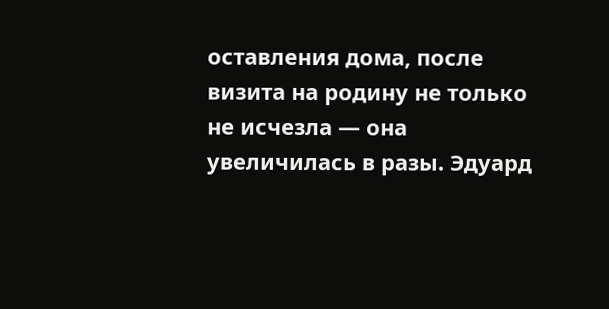оставления дома, после визита на родину не только не исчезла — она увеличилась в разы. Эдуард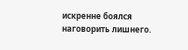искренне боялся наговорить лишнего.